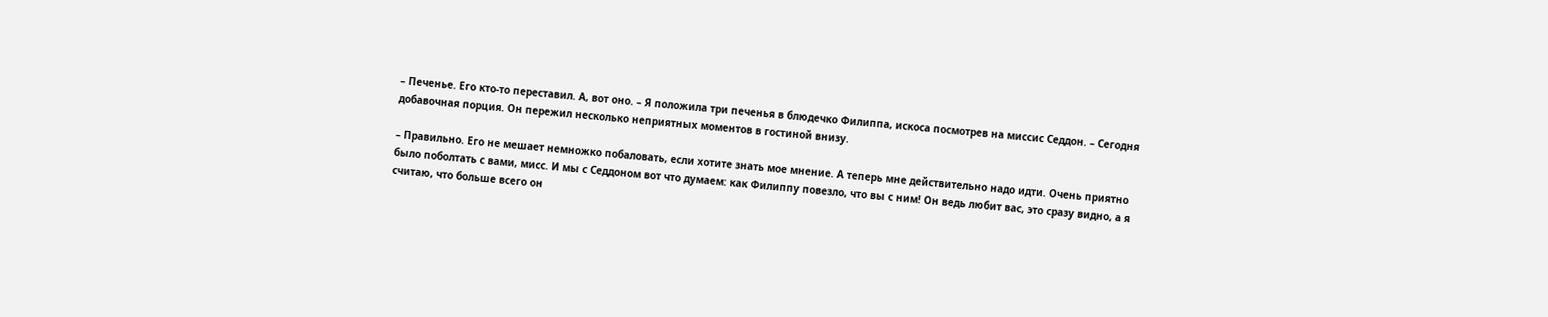– Печенье. Его кто-то переставил. А, вот оно. – Я положила три печенья в блюдечко Филиппа, искоса посмотрев на миссис Седдон. – Сегодня добавочная порция. Он пережил несколько неприятных моментов в гостиной внизу.

– Правильно. Его не мешает немножко побаловать, если хотите знать мое мнение. А теперь мне действительно надо идти. Очень приятно было поболтать с вами, мисс. И мы с Седдоном вот что думаем: как Филиппу повезло, что вы с ним! Он ведь любит вас, это сразу видно, а я считаю, что больше всего он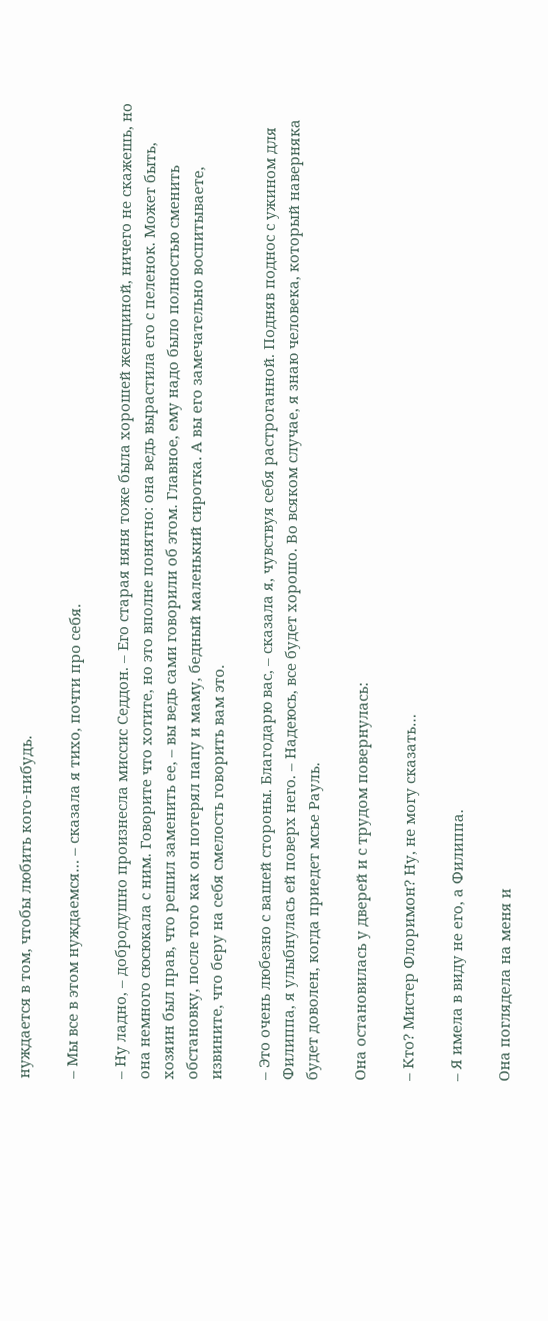нуждается в том, чтобы любить кого-нибудь.

– Мы все в этом нуждаемся… – сказала я тихо, почти про себя.

– Ну ладно, – добродушно произнесла миссис Седдон. – Его старая няня тоже была хорошей женщиной, ничего не скажешь, но она немного сюсюкала с ним. Говорите что хотите, но это вполне понятно: она ведь вырастила его с пеленок. Может быть, хозяин был прав, что решил заменить ее, – вы ведь сами говорили об этом. Главное, ему надо было полностью сменить обстановку, после того как он потерял папу и маму, бедный маленький сиротка. А вы его замечательно воспитываете, извините, что беру на себя смелость говорить вам это.

– Это очень любезно с вашей стороны. Благодарю вас, – сказала я, чувствуя себя растроганной. Подняв поднос с ужином для Филиппа, я улыбнулась ей поверх него. – Надеюсь, все будет хорошо. Во всяком случае, я знаю человека, который наверняка будет доволен, когда приедет мсье Рауль.

Она остановилась у дверей и с трудом повернулась:

– Кто? Мистер Флоримон? Ну, не могу сказать…

– Я имела в виду не его, а Филиппа.

Она поглядела на меня и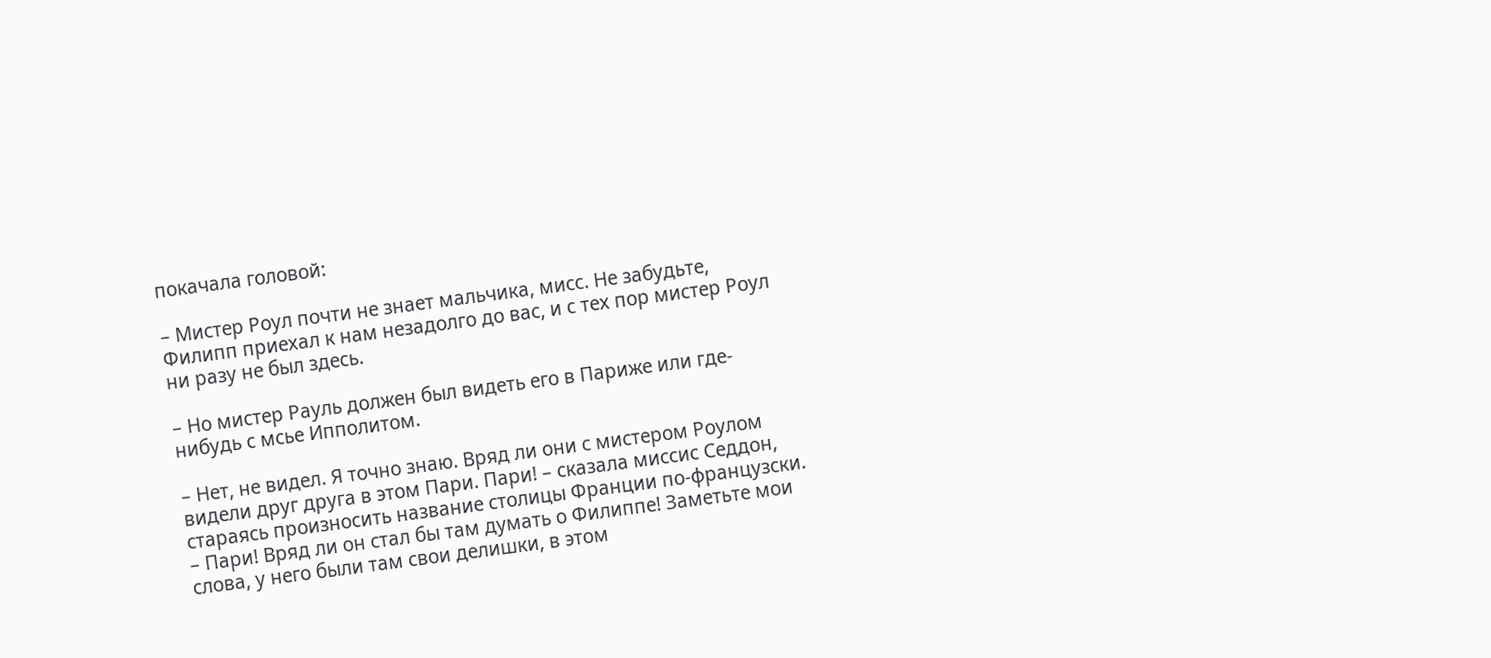покачала головой:

– Мистер Роул почти не знает мальчика, мисс. Не забудьте, Филипп приехал к нам незадолго до вас, и с тех пор мистер Роул ни разу не был здесь.

– Но мистер Рауль должен был видеть его в Париже или где-нибудь с мсье Ипполитом.

– Нет, не видел. Я точно знаю. Вряд ли они с мистером Роулом видели друг друга в этом Пари. Пари! – сказала миссис Седдон, стараясь произносить название столицы Франции по-французски. – Пари! Вряд ли он стал бы там думать о Филиппе! Заметьте мои слова, у него были там свои делишки, в этом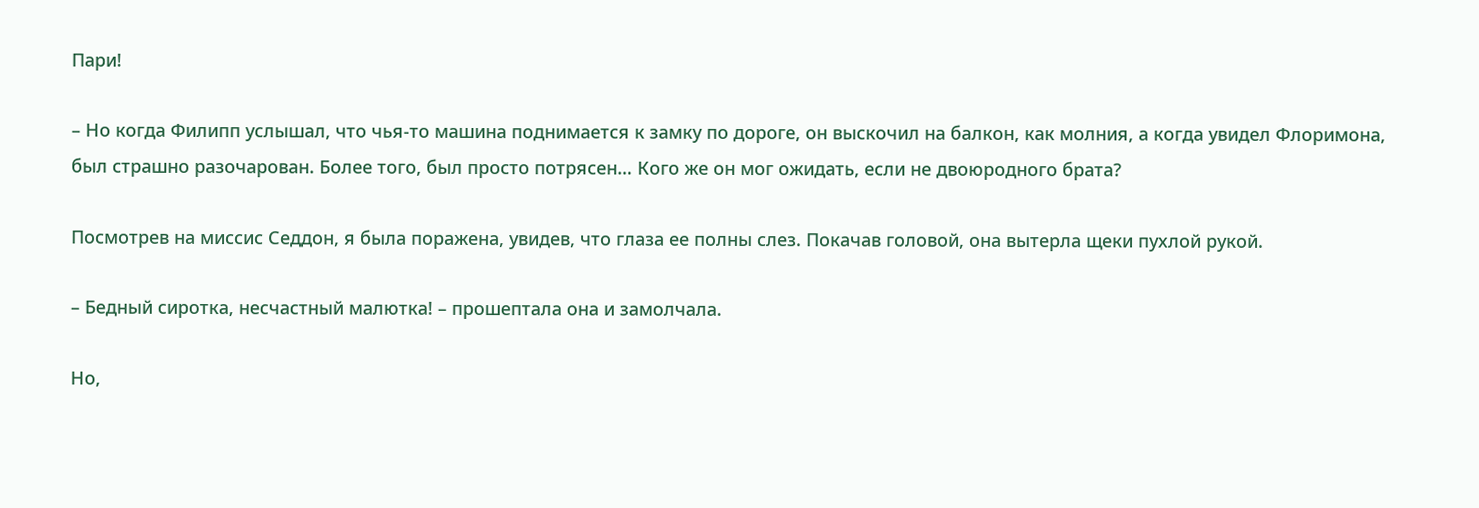Пари!

– Но когда Филипп услышал, что чья-то машина поднимается к замку по дороге, он выскочил на балкон, как молния, а когда увидел Флоримона, был страшно разочарован. Более того, был просто потрясен… Кого же он мог ожидать, если не двоюродного брата?

Посмотрев на миссис Седдон, я была поражена, увидев, что глаза ее полны слез. Покачав головой, она вытерла щеки пухлой рукой.

– Бедный сиротка, несчастный малютка! – прошептала она и замолчала.

Но,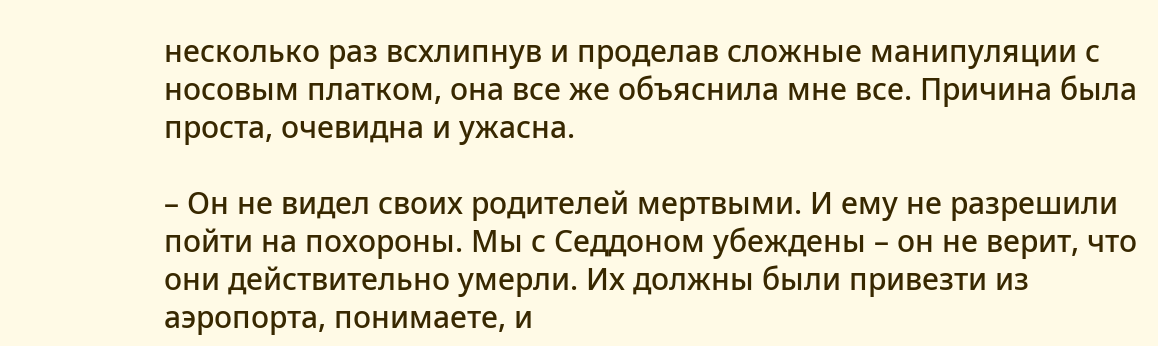несколько раз всхлипнув и проделав сложные манипуляции с носовым платком, она все же объяснила мне все. Причина была проста, очевидна и ужасна.

– Он не видел своих родителей мертвыми. И ему не разрешили пойти на похороны. Мы с Седдоном убеждены – он не верит, что они действительно умерли. Их должны были привезти из аэропорта, понимаете, и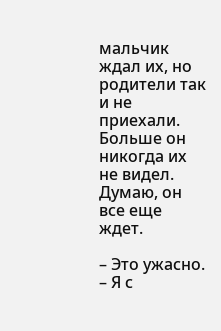мальчик ждал их, но родители так и не приехали. Больше он никогда их не видел. Думаю, он все еще ждет.

– Это ужасно. – Я с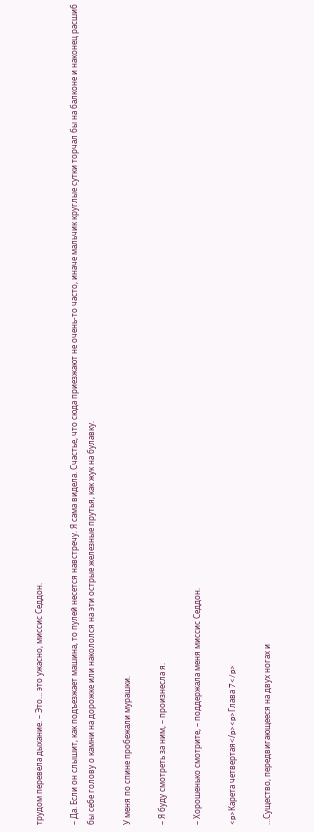трудом перевела дыхание. – Это… это ужасно, миссис Седдон.

– Да. Если он слышит, как подъезжает машина, то пулей несется навстречу. Я сама видела. Счастье, что сюда приезжают не очень-то часто, иначе мальчик круглые сутки торчал бы на балконе и наконец расшиб бы себе голову о камни на дорожке или накололся на эти острые железные прутья, как жук на булавку.

У меня по спине пробежали мурашки.

– Я буду смотреть за ним, – произнесла я.

– Хорошенько смотрите, – поддержала меня миссис Седдон.

<p>Карета четвертая</p><p>Глава 7</p>

…Существо, передвигающееся на двух ногах и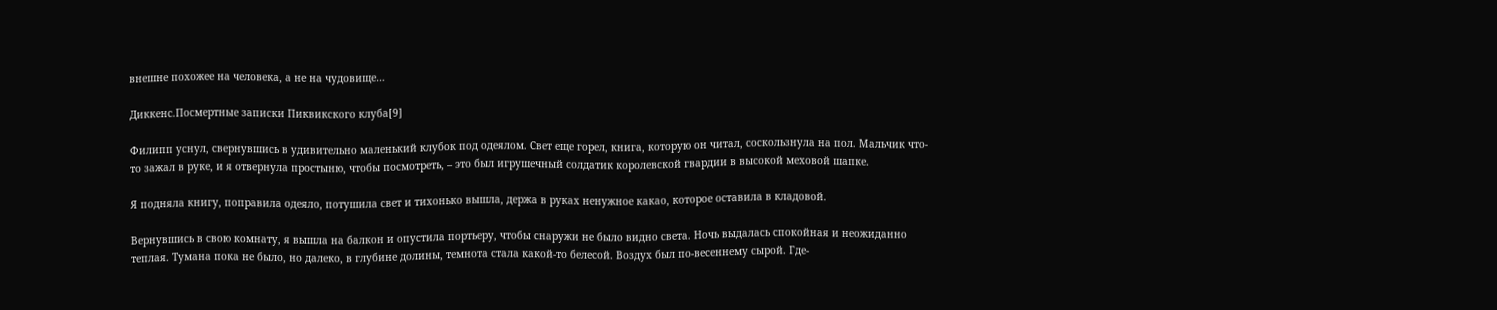внешне похожее на человека, а не на чудовище…

Диккенс.Посмертные записки Пиквикского клуба[9]

Филипп уснул, свернувшись в удивительно маленький клубок под одеялом. Свет еще горел, книга, которую он читал, соскользнула на пол. Мальчик что-то зажал в руке, и я отвернула простыню, чтобы посмотреть, – это был игрушечный солдатик королевской гвардии в высокой меховой шапке.

Я подняла книгу, поправила одеяло, потушила свет и тихонько вышла, держа в руках ненужное какао, которое оставила в кладовой.

Вернувшись в свою комнату, я вышла на балкон и опустила портьеру, чтобы снаружи не было видно света. Ночь выдалась спокойная и неожиданно теплая. Тумана пока не было, но далеко, в глубине долины, темнота стала какой-то белесой. Воздух был по-весеннему сырой. Где-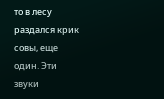то в лесу раздался крик совы, еще один. Эти звуки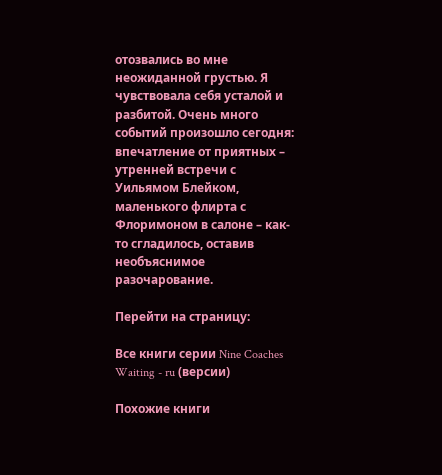отозвались во мне неожиданной грустью. Я чувствовала себя усталой и разбитой. Очень много событий произошло сегодня: впечатление от приятных – утренней встречи с Уильямом Блейком, маленького флирта с Флоримоном в салоне – как-то сгладилось, оставив необъяснимое разочарование.

Перейти на страницу:

Все книги серии Nine Coaches Waiting - ru (версии)

Похожие книги